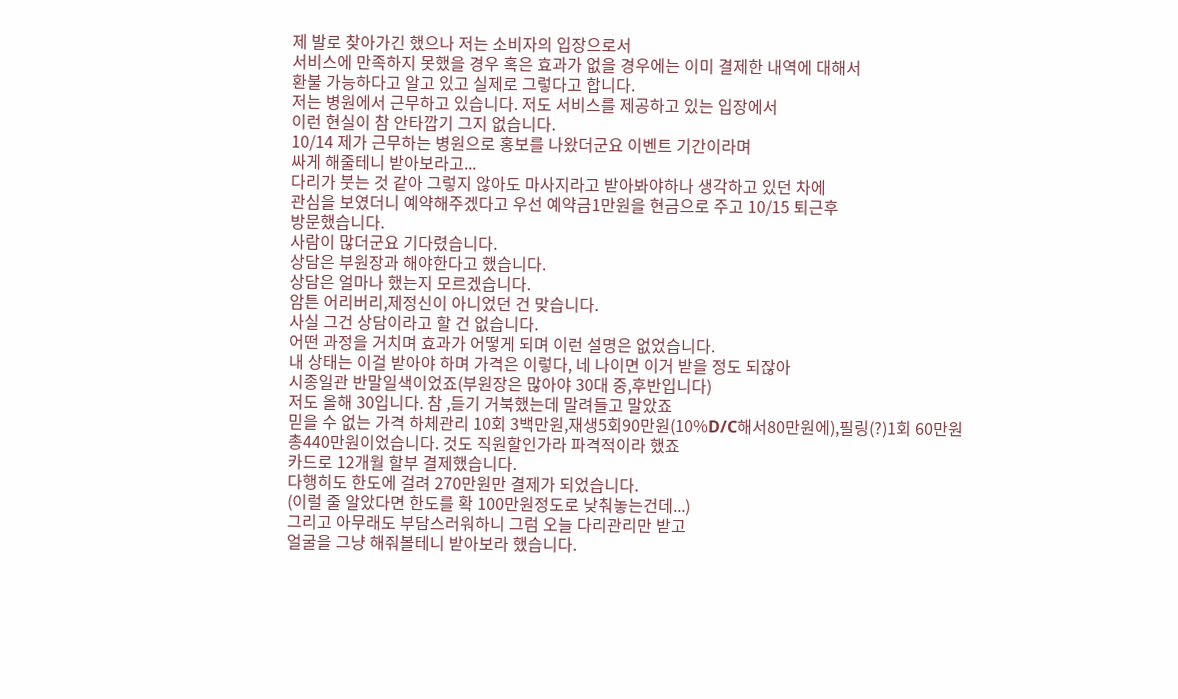제 발로 찾아가긴 했으나 저는 소비자의 입장으로서
서비스에 만족하지 못했을 경우 혹은 효과가 없을 경우에는 이미 결제한 내역에 대해서
환불 가능하다고 알고 있고 실제로 그렇다고 합니다.
저는 병원에서 근무하고 있습니다. 저도 서비스를 제공하고 있는 입장에서
이런 현실이 참 안타깝기 그지 없습니다.
10/14 제가 근무하는 병원으로 홍보를 나왔더군요 이벤트 기간이라며
싸게 해줄테니 받아보라고...
다리가 붓는 것 같아 그렇지 않아도 마사지라고 받아봐야하나 생각하고 있던 차에
관심을 보였더니 예약해주겠다고 우선 예약금1만원을 현금으로 주고 10/15 퇴근후
방문했습니다.
사람이 많더군요 기다렸습니다.
상담은 부원장과 해야한다고 했습니다.
상담은 얼마나 했는지 모르겠습니다.
암튼 어리버리,제정신이 아니었던 건 맞습니다.
사실 그건 상담이라고 할 건 없습니다.
어떤 과정을 거치며 효과가 어떻게 되며 이런 설명은 없었습니다.
내 상태는 이걸 받아야 하며 가격은 이렇다, 네 나이면 이거 받을 정도 되잖아
시종일관 반말일색이었죠(부원장은 많아야 30대 중,후반입니다)
저도 올해 30입니다. 참 ,듣기 거북했는데 말려들고 말았죠
믿을 수 없는 가격 하체관리 10회 3백만원,재생5회90만원(10%D/C해서80만원에),필링(?)1회 60만원
총440만원이었습니다. 것도 직원할인가라 파격적이라 했죠
카드로 12개월 할부 결제했습니다.
다행히도 한도에 걸려 270만원만 결제가 되었습니다.
(이럴 줄 알았다면 한도를 확 100만원정도로 낮춰놓는건데...)
그리고 아무래도 부담스러워하니 그럼 오늘 다리관리만 받고
얼굴을 그냥 해줘볼테니 받아보라 했습니다.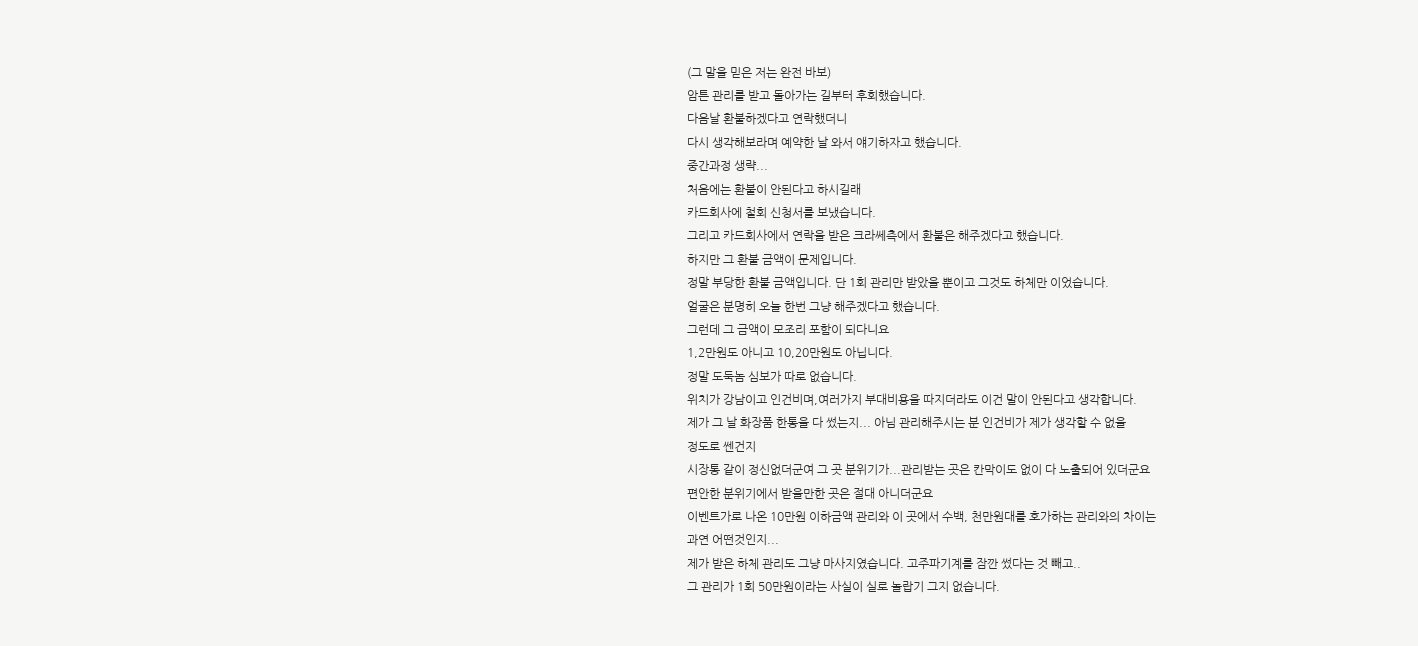(그 말을 믿은 저는 완전 바보)
암튼 관리를 받고 돌아가는 길부터 후회했습니다.
다음날 환불하겠다고 연락했더니
다시 생각해보라며 예약한 날 와서 얘기하자고 했습니다.
중간과정 생략...
처음에는 환불이 안된다고 하시길래
카드회사에 철회 신청서를 보냈습니다.
그리고 카드회사에서 연락을 받은 크라쎄측에서 환불은 해주겠다고 했습니다.
하지만 그 환불 금액이 문제입니다.
정말 부당한 환불 금액입니다. 단 1회 관리만 받았을 뿐이고 그것도 하체만 이었습니다.
얼굴은 분명히 오늘 한번 그냥 해주겠다고 했습니다.
그런데 그 금액이 모조리 포함이 되다니요
1,2만원도 아니고 10,20만원도 아닙니다.
정말 도둑놈 심보가 따로 없습니다.
위치가 강남이고 인건비며,여러가지 부대비용을 따지더라도 이건 말이 안된다고 생각합니다.
제가 그 날 화장품 한통을 다 썼는지... 아님 관리해주시는 분 인건비가 제가 생각할 수 없을
정도로 쎈건지
시장통 같이 정신없더군여 그 곳 분위기가...관리받는 곳은 칸막이도 없이 다 노출되어 있더군요
편안한 분위기에서 받을만한 곳은 절대 아니더군요
이벤트가로 나온 10만원 이하금액 관리와 이 곳에서 수백, 천만원대를 호가하는 관리와의 차이는
과연 어떤것인지...
제가 받은 하체 관리도 그냥 마사지였습니다. 고주파기계를 잠깐 썼다는 것 빼고..
그 관리가 1회 50만원이라는 사실이 실로 놀랍기 그지 없습니다.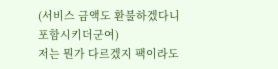(서비스 금액도 환불하겠다니 포함시키더군여)
저는 뭔가 다르겠지 팩이라도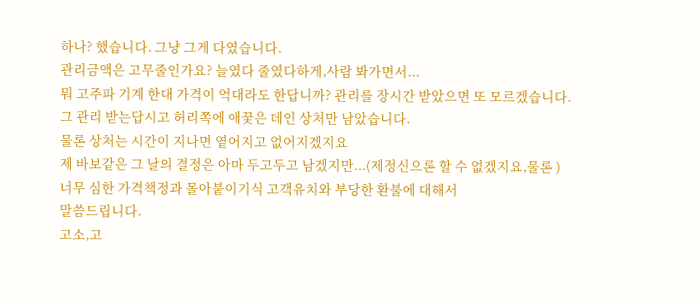하나? 했습니다. 그냥 그게 다였습니다.
관리금액은 고무줄인가요? 늘였다 줄였다하게,사람 봐가면서...
뭐 고주파 기계 한대 가격이 억대라도 한답니까? 관리를 장시간 받았으면 또 모르겠습니다.
그 관리 받는답시고 허리쪽에 애꿎은 데인 상처만 남았습니다.
물론 상처는 시간이 지나면 옅어지고 없어지겠지요
제 바보같은 그 날의 결정은 아마 두고두고 남겠지만...(제정신으론 할 수 없겠지요,물론 )
너무 심한 가격책정과 몰아붙이기식 고객유치와 부당한 환불에 대해서
말씀드립니다.
고소,고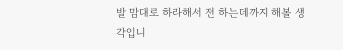발 맘대로 하라해서 전 하는데까지 해볼 생각입니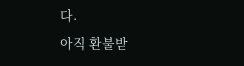다.
아직 환불받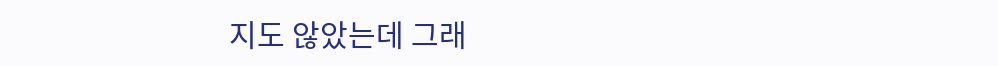지도 않았는데 그래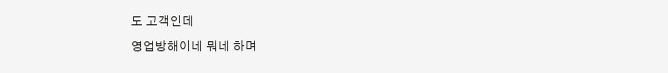도 고객인데
영업방해이네 뭐네 하며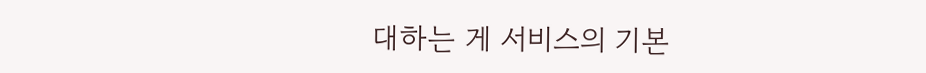대하는 게 서비스의 기본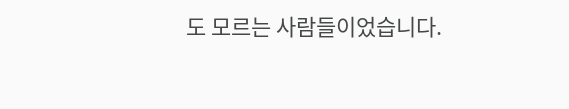도 모르는 사람들이었습니다.